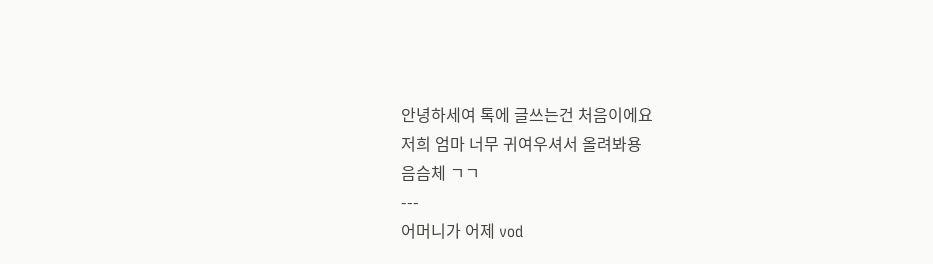안녕하세여 톡에 글쓰는건 처음이에요
저희 엄마 너무 귀여우셔서 올려봐용
음슴체 ㄱㄱ
---
어머니가 어제 vod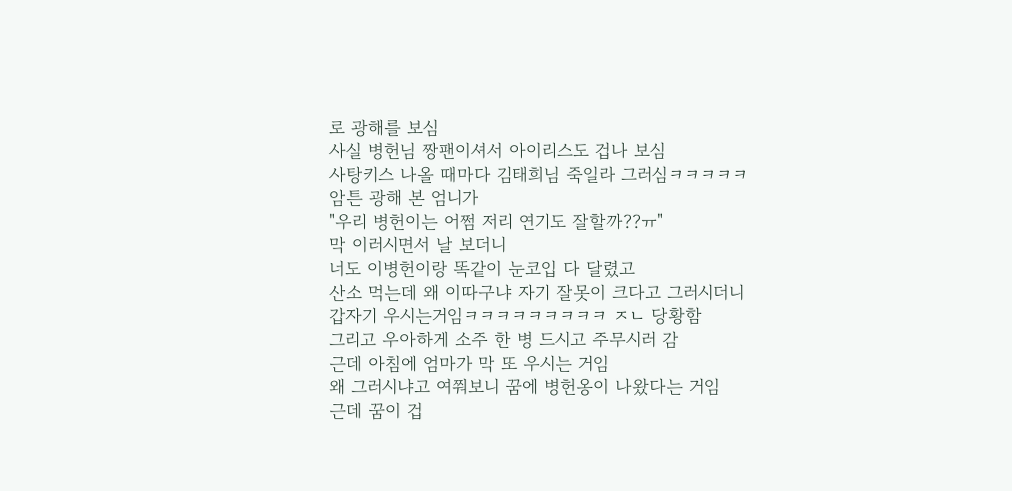로 광해를 보심
사실 병헌님 짱팬이셔서 아이리스도 겁나 보심
사탕키스 나올 때마다 김태희님 죽일라 그러심ㅋㅋㅋㅋㅋ
암튼 광해 본 엄니가
"우리 병헌이는 어쩜 저리 연기도 잘할까??ㅠ"
막 이러시면서 날 보더니
너도 이병헌이랑 똑같이 눈코입 다 달렸고
산소 먹는데 왜 이따구냐 자기 잘못이 크다고 그러시더니
갑자기 우시는거임ㅋㅋㅋㅋㅋㅋㅋㅋㅋ ㅈㄴ 당황함
그리고 우아하게 소주 한 병 드시고 주무시러 감
근데 아침에 엄마가 막 또 우시는 거임
왜 그러시냐고 여쭤보니 꿈에 병헌옹이 나왔다는 거임
근데 꿈이 겁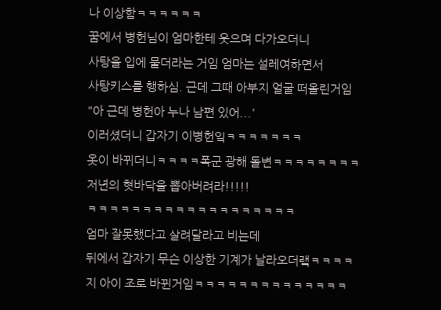나 이상함ㅋㅋㅋㅋㅋㅋ
꿈에서 병헌님이 엄마한테 웃으며 다가오더니
사탕을 입에 물더라는 거임 엄마는 설레여하면서
사탕키스를 행하심. 근데 그때 아부지 얼굴 떠올린거임
"아 근데 병헌아 누나 남편 있어...'
이러셨더니 갑자기 이병헌잌ㅋㅋㅋㅋㅋㅋㅋ
옷이 바뀌더니ㅋㅋㅋㅋ폭군 광해 돌변ㅋㅋㅋㅋㅋㅋㅋㅋ
저년의 혓바닥을 뽑아버려라!!!!!
ㅋㅋㅋㅋㅋㅋㅋㅋㅋㅋㅋㅋㅋㅋㅋㅋㅋㅋㅋ
엄마 잘못했다고 살려달라고 비는데
뒤에서 갑자기 무슨 이상한 기계가 날라오더랰ㅋㅋㅋㅋ
지 아이 조로 바뀐거임ㅋㅋㅋㅋㅋㅋㅋㅋㅋㅋㅋㅋㅋㅋ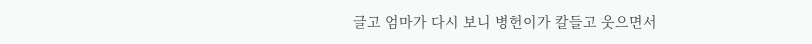글고 엄마가 다시 보니 병헌이가 칼들고 웃으면서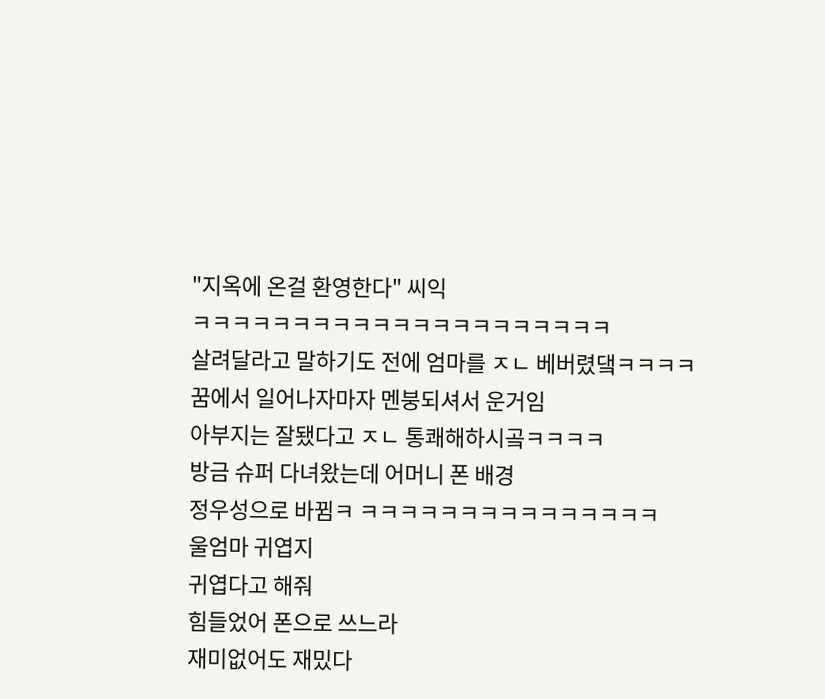"지옥에 온걸 환영한다" 씨익
ㅋㅋㅋㅋㅋㅋㅋㅋㅋㅋㅋㅋㅋㅋㅋㅋㅋㅋㅋㅋㅋ
살려달라고 말하기도 전에 엄마를 ㅈㄴ 베버렸댘ㅋㅋㅋㅋ
꿈에서 일어나자마자 멘붕되셔서 운거임
아부지는 잘됐다고 ㅈㄴ 통쾌해하시곸ㅋㅋㅋㅋ
방금 슈퍼 다녀왔는데 어머니 폰 배경
정우성으로 바뀜ㅋ ㅋㅋㅋㅋㅋㅋㅋㅋㅋㅋㅋㅋㅋㅋㅋ
울엄마 귀엽지
귀엽다고 해줘
힘들었어 폰으로 쓰느라
재미없어도 재밌다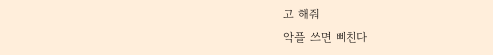고 해줘
악플 쓰면 삐친다